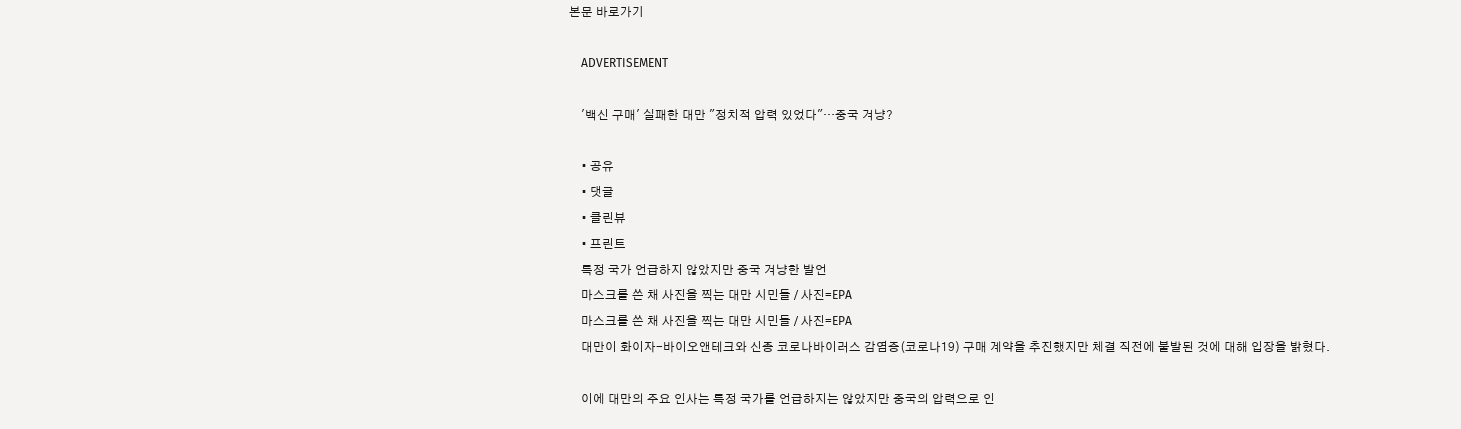본문 바로가기

    ADVERTISEMENT

    '백신 구매' 실패한 대만 "정치적 압력 있었다"…중국 겨냥?

    • 공유
    • 댓글
    • 클린뷰
    • 프린트
    특정 국가 언급하지 않았지만 중국 겨냥한 발언
    마스크를 쓴 채 사진을 찍는 대만 시민들 / 사진=EPA
    마스크를 쓴 채 사진을 찍는 대만 시민들 / 사진=EPA
    대만이 화이자-바이오앤테크와 신종 코로나바이러스 감염증(코로나19) 구매 계약을 추진했지만 체결 직전에 불발된 것에 대해 입장을 밝혔다.

    이에 대만의 주요 인사는 특정 국가를 언급하지는 않았지만 중국의 압력으로 인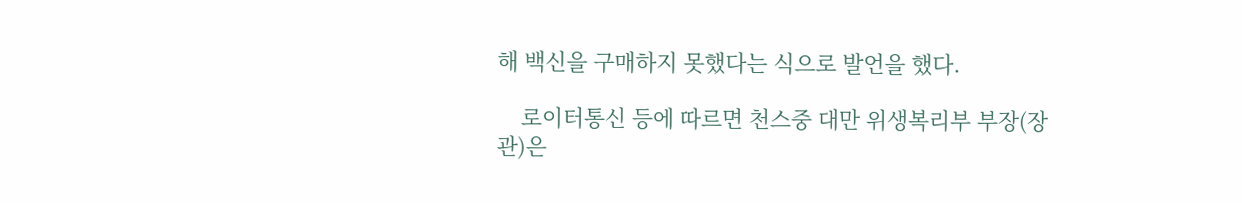해 백신을 구매하지 못했다는 식으로 발언을 했다.

    로이터통신 등에 따르면 천스중 대만 위생복리부 부장(장관)은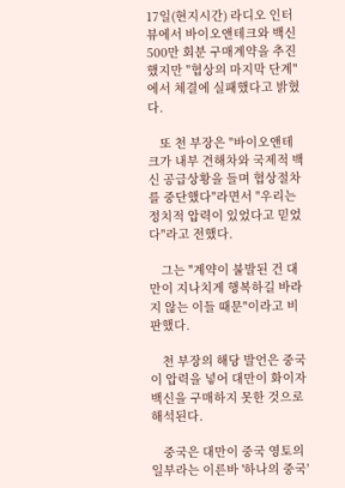17일(현지시간) 라디오 인터뷰에서 바이오앤테크와 백신 500만 회분 구매계약을 추진했지만 "협상의 마지막 단계"에서 체결에 실패했다고 밝혔다.

    또 천 부장은 "바이오앤테크가 내부 견해차와 국제적 백신 공급상황을 들며 협상절차를 중단했다"라면서 "우리는 정치적 압력이 있었다고 믿었다"라고 전했다.

    그는 "계약이 불발된 건 대만이 지나치게 행복하길 바라지 않는 이들 때문"이라고 비판했다.

    천 부장의 해당 발언은 중국이 압력을 넣어 대만이 화이자 백신을 구매하지 못한 것으로 해석된다.

    중국은 대만이 중국 영토의 일부라는 이른바 '하나의 중국'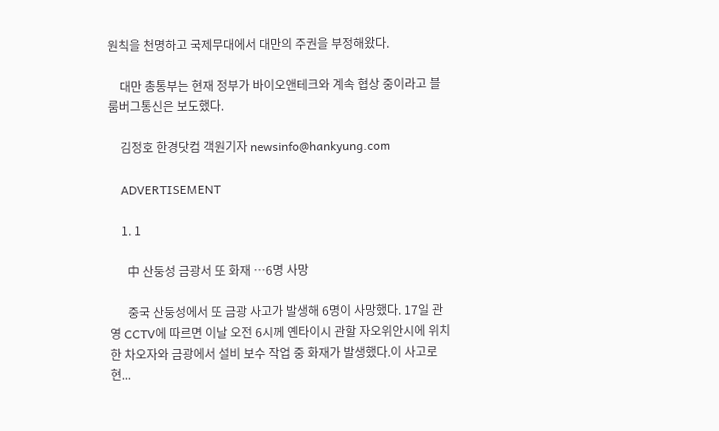원칙을 천명하고 국제무대에서 대만의 주권을 부정해왔다.

    대만 총통부는 현재 정부가 바이오앤테크와 계속 협상 중이라고 블룸버그통신은 보도했다.

    김정호 한경닷컴 객원기자 newsinfo@hankyung.com

    ADVERTISEMENT

    1. 1

      中 산둥성 금광서 또 화재 …6명 사망

      중국 산둥성에서 또 금광 사고가 발생해 6명이 사망했다. 17일 관영 CCTV에 따르면 이날 오전 6시께 옌타이시 관할 자오위안시에 위치한 차오자와 금광에서 설비 보수 작업 중 화재가 발생했다.이 사고로 현...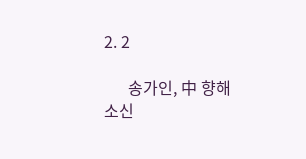2. 2

      송가인, 中 향해 소신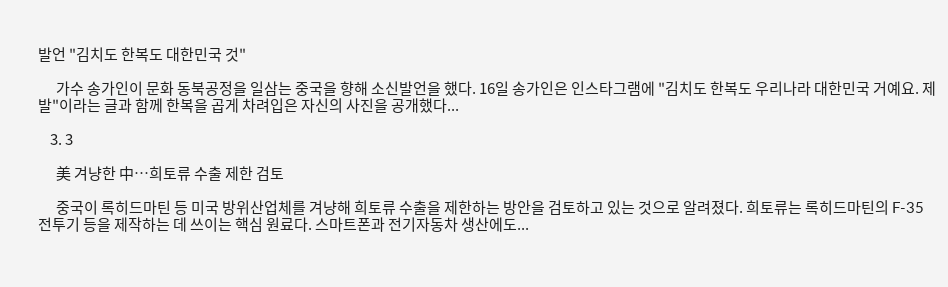발언 "김치도 한복도 대한민국 것"

      가수 송가인이 문화 동북공정을 일삼는 중국을 향해 소신발언을 했다. 16일 송가인은 인스타그램에 "김치도 한복도 우리나라 대한민국 거예요. 제발"이라는 글과 함께 한복을 곱게 차려입은 자신의 사진을 공개했다...

    3. 3

      美 겨냥한 中…희토류 수출 제한 검토

      중국이 록히드마틴 등 미국 방위산업체를 겨냥해 희토류 수출을 제한하는 방안을 검토하고 있는 것으로 알려졌다. 희토류는 록히드마틴의 F-35 전투기 등을 제작하는 데 쓰이는 핵심 원료다. 스마트폰과 전기자동차 생산에도...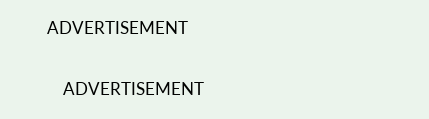ADVERTISEMENT

    ADVERTISEMENT